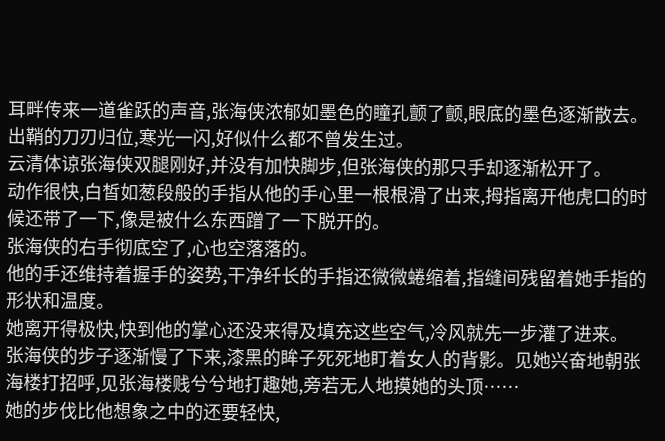耳畔传来一道雀跃的声音,张海侠浓郁如墨色的瞳孔颤了颤,眼底的墨色逐渐散去。
出鞘的刀刃归位,寒光一闪,好似什么都不曾发生过。
云清体谅张海侠双腿刚好,并没有加快脚步,但张海侠的那只手却逐渐松开了。
动作很快,白皙如葱段般的手指从他的手心里一根根滑了出来,拇指离开他虎口的时候还带了一下,像是被什么东西蹭了一下脱开的。
张海侠的右手彻底空了,心也空落落的。
他的手还维持着握手的姿势,干净纤长的手指还微微蜷缩着,指缝间残留着她手指的形状和温度。
她离开得极快,快到他的掌心还没来得及填充这些空气,冷风就先一步灌了进来。
张海侠的步子逐渐慢了下来,漆黑的眸子死死地盯着女人的背影。见她兴奋地朝张海楼打招呼,见张海楼贱兮兮地打趣她,旁若无人地摸她的头顶……
她的步伐比他想象之中的还要轻快,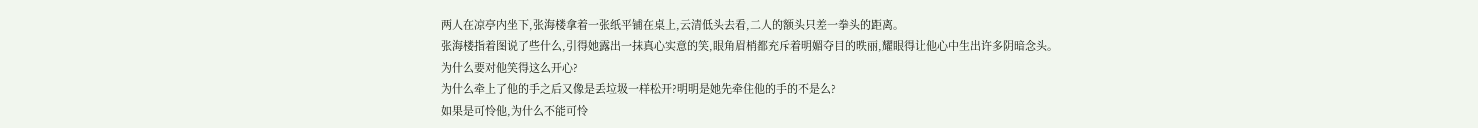两人在凉亭内坐下,张海楼拿着一张纸平铺在桌上,云清低头去看,二人的额头只差一拳头的距离。
张海楼指着图说了些什么,引得她露出一抹真心实意的笑,眼角眉梢都充斥着明媚夺目的昳丽,耀眼得让他心中生出许多阴暗念头。
为什么要对他笑得这么开心?
为什么牵上了他的手之后又像是丢垃圾一样松开?明明是她先牵住他的手的不是么?
如果是可怜他,为什么不能可怜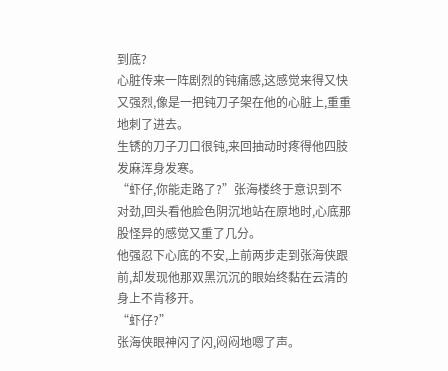到底?
心脏传来一阵剧烈的钝痛感,这感觉来得又快又强烈,像是一把钝刀子架在他的心脏上,重重地刺了进去。
生锈的刀子刀口很钝,来回抽动时疼得他四肢发麻浑身发寒。
“虾仔,你能走路了?”张海楼终于意识到不对劲,回头看他脸色阴沉地站在原地时,心底那股怪异的感觉又重了几分。
他强忍下心底的不安,上前两步走到张海侠跟前,却发现他那双黑沉沉的眼始终黏在云清的身上不肯移开。
“虾仔?”
张海侠眼神闪了闪,闷闷地嗯了声。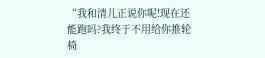“我和清儿正说你呢!现在还能跑吗?我终于不用给你推轮椅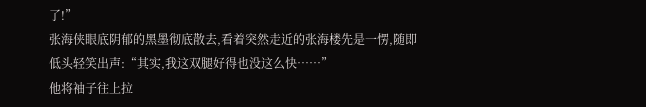了!”
张海侠眼底阴郁的黑墨彻底散去,看着突然走近的张海楼先是一愣,随即低头轻笑出声:“其实,我这双腿好得也没这么快……”
他将袖子往上拉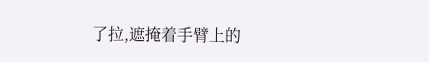了拉,遮掩着手臂上的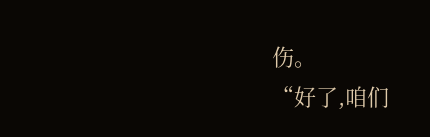伤。
“好了,咱们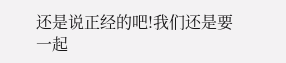还是说正经的吧!我们还是要一起